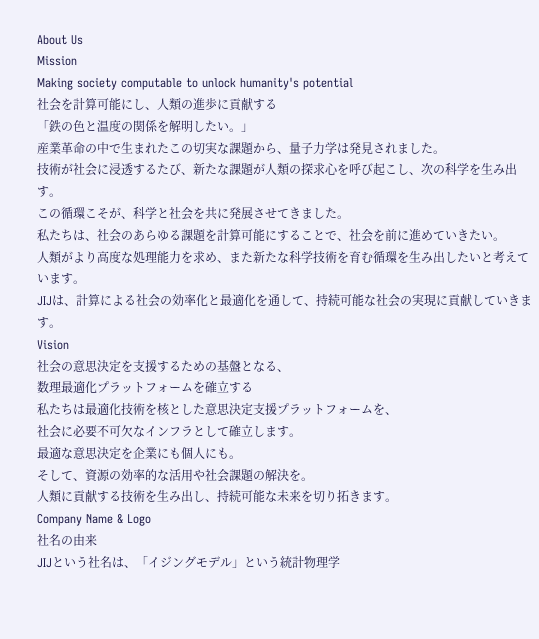About Us
Mission
Making society computable to unlock humanity's potential
社会を計算可能にし、人類の進歩に貢献する
「鉄の色と温度の関係を解明したい。」
産業革命の中で生まれたこの切実な課題から、量子力学は発見されました。
技術が社会に浸透するたび、新たな課題が人類の探求心を呼び起こし、次の科学を生み出す。
この循環こそが、科学と社会を共に発展させてきました。
私たちは、社会のあらゆる課題を計算可能にすることで、社会を前に進めていきたい。
人類がより高度な処理能力を求め、また新たな科学技術を育む循環を生み出したいと考えています。
JIJは、計算による社会の効率化と最適化を通して、持続可能な社会の実現に貢献していきます。
Vision
社会の意思決定を支援するための基盤となる、
数理最適化プラットフォームを確立する
私たちは最適化技術を核とした意思決定支援プラットフォームを、
社会に必要不可欠なインフラとして確立します。
最適な意思決定を企業にも個人にも。
そして、資源の効率的な活用や社会課題の解決を。
人類に貢献する技術を生み出し、持続可能な未来を切り拓きます。
Company Name & Logo
社名の由来
JIJという社名は、「イジングモデル」という統計物理学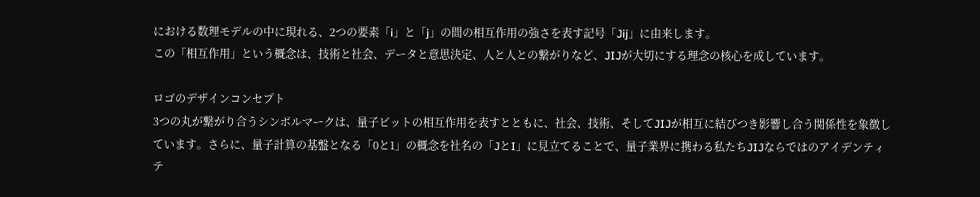における数理モデルの中に現れる、2つの要素「i」と「j」の間の相互作用の強さを表す記号「Jij」に由来します。
この「相互作用」という概念は、技術と社会、データと意思決定、人と人との繋がりなど、JIJが大切にする理念の核心を成しています。

ロゴのデザインコンセプト
3つの丸が繋がり合うシンボルマークは、量子ビットの相互作用を表すとともに、社会、技術、そしてJIJが相互に結びつき影響し合う関係性を象徴しています。さらに、量子計算の基盤となる「0と1」の概念を社名の「JとI」に見立てることで、量子業界に携わる私たちJIJならではのアイデンティテ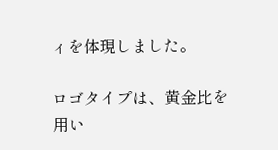ィを体現しました。

ロゴタイプは、黄金比を用い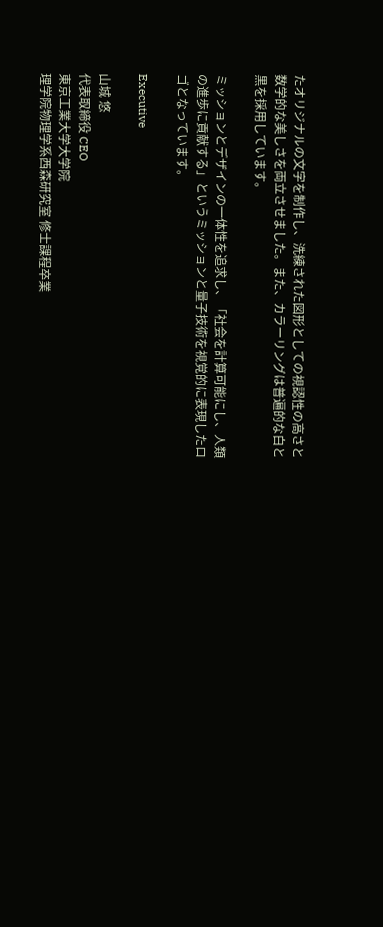たオリジナルの文字を制作し、洗練された図形としての視認性の高さと数学的な美しさを両立させました。また、カラーリングは普遍的な白と黒を採用しています。

ミッションとデザインの一体性を追求し、「社会を計算可能にし、人類の進歩に貢献する」というミッションと量子技術を視覚的に表現したロゴとなっています。

Executive

山城 悠
代表取締役 CEO
東京工業大学大学院
理学院物理学系西森研究室 修士課程卒業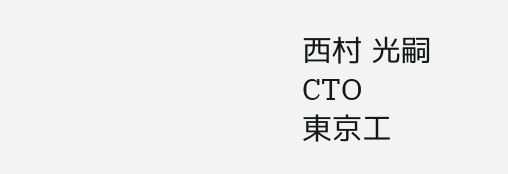西村 光嗣
CTO
東京工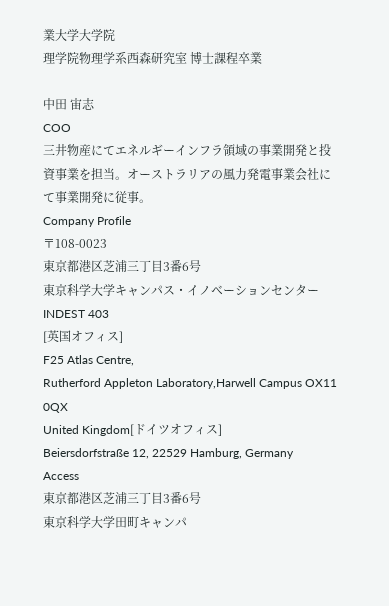業大学大学院
理学院物理学系西森研究室 博士課程卒業

中田 宙志
COO
三井物産にてエネルギーインフラ領域の事業開発と投資事業を担当。オーストラリアの風力発電事業会社にて事業開発に従事。
Company Profile
〒108-0023
東京都港区芝浦三丁目3番6号
東京科学⼤学キャンパス・イノベーションセンター
INDEST 403
[英国オフィス]
F25 Atlas Centre,
Rutherford Appleton Laboratory,Harwell Campus OX11 0QX
United Kingdom[ドイツオフィス]
Beiersdorfstraße 12, 22529 Hamburg, Germany
Access
東京都港区芝浦三丁目3番6号
東京科学大学田町キャンパ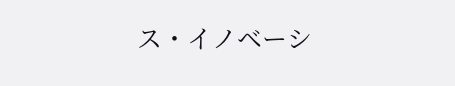ス・イノベーシ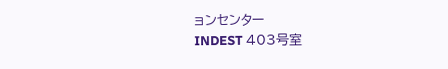ョンセンター
INDEST 403号室